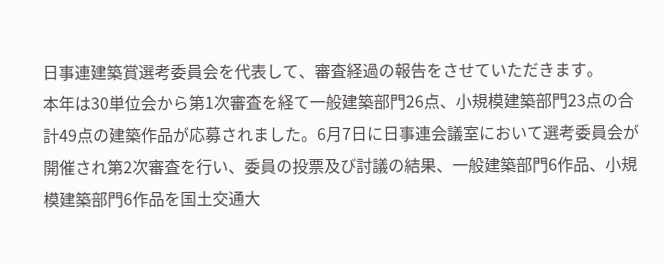日事連建築賞選考委員会を代表して、審査経過の報告をさせていただきます。
本年は30単位会から第1次審査を経て一般建築部門26点、小規模建築部門23点の合計49点の建築作品が応募されました。6月7日に日事連会議室において選考委員会が開催され第2次審査を行い、委員の投票及び討議の結果、一般建築部門6作品、小規模建築部門6作品を国土交通大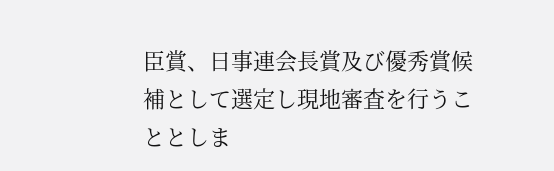臣賞、日事連会長賞及び優秀賞候補として選定し現地審査を行うこととしま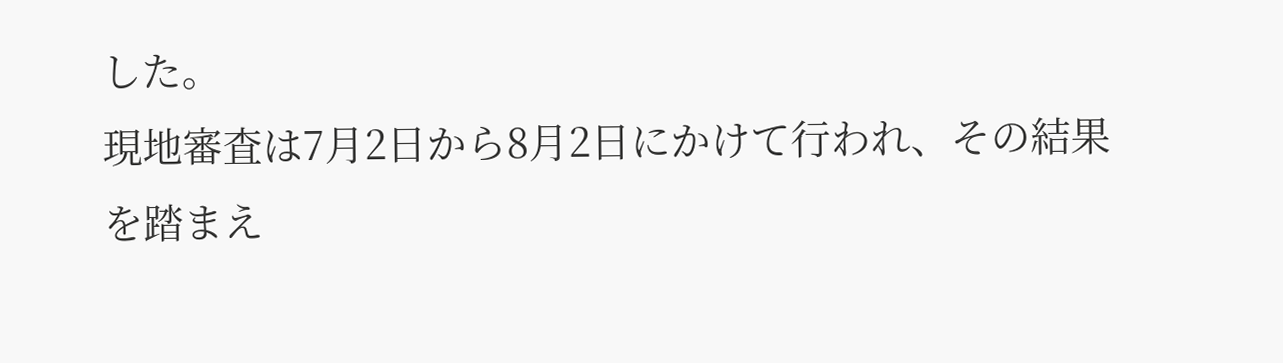した。
現地審査は7月2日から8月2日にかけて行われ、その結果を踏まえ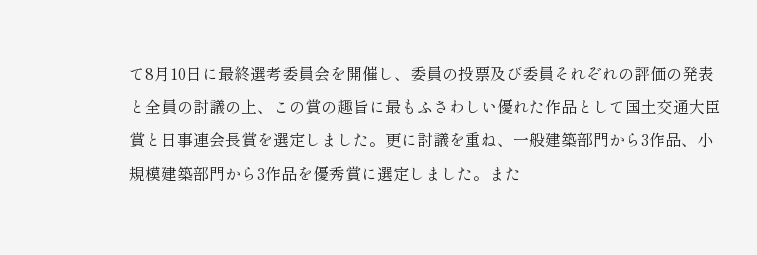て8月10日に最終選考委員会を開催し、委員の投票及び委員それぞれの評価の発表と全員の討議の上、この賞の趣旨に最もふさわしい優れた作品として国土交通大臣賞と日事連会長賞を選定しました。更に討議を重ね、一般建築部門から3作品、小規模建築部門から3作品を優秀賞に選定しました。また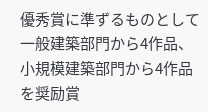優秀賞に準ずるものとして一般建築部門から4作品、小規模建築部門から4作品を奨励賞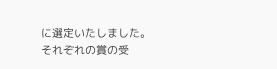に選定いたしました。
それぞれの賞の受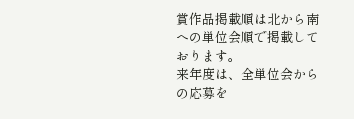賞作品掲載順は北から南への単位会順で掲載しております。
来年度は、全単位会からの応募を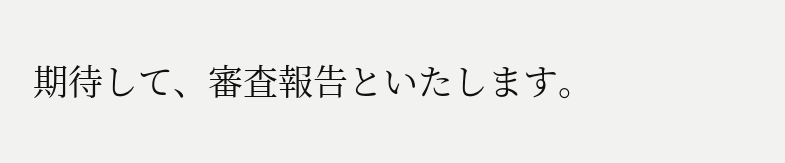期待して、審査報告といたします。